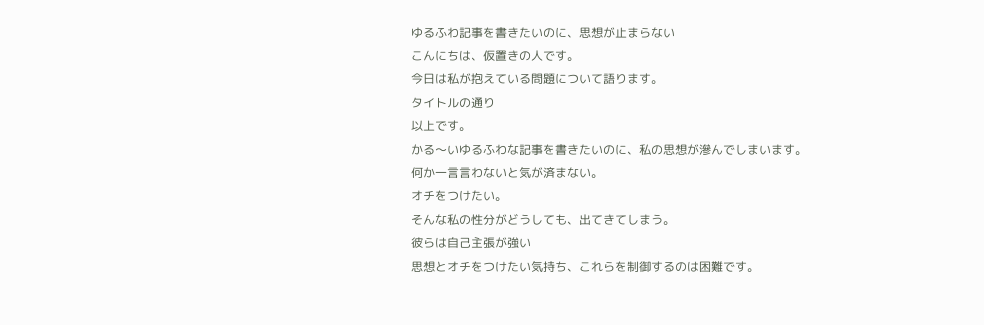ゆるふわ記事を書きたいのに、思想が止まらない
こんにちは、仮置きの人です。
今日は私が抱えている問題について語ります。
タイトルの通り
以上です。
かる〜いゆるふわな記事を書きたいのに、私の思想が滲んでしまいます。
何か一言言わないと気が済まない。
オチをつけたい。
そんな私の性分がどうしても、出てきてしまう。
彼らは自己主張が強い
思想とオチをつけたい気持ち、これらを制御するのは困難です。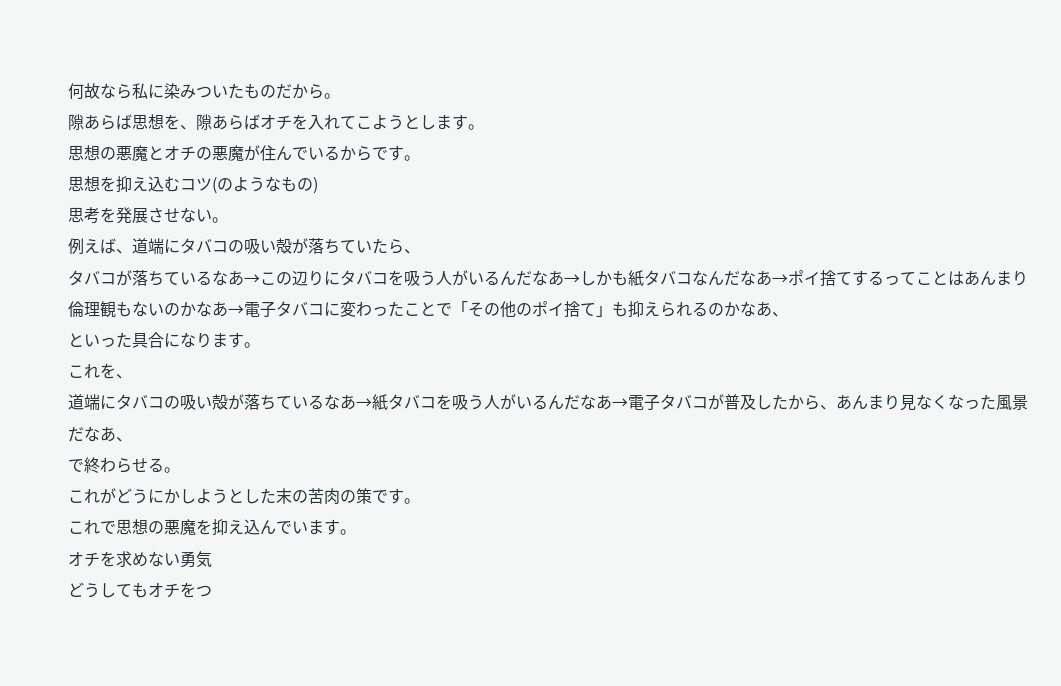何故なら私に染みついたものだから。
隙あらば思想を、隙あらばオチを入れてこようとします。
思想の悪魔とオチの悪魔が住んでいるからです。
思想を抑え込むコツ(のようなもの)
思考を発展させない。
例えば、道端にタバコの吸い殻が落ちていたら、
タバコが落ちているなあ→この辺りにタバコを吸う人がいるんだなあ→しかも紙タバコなんだなあ→ポイ捨てするってことはあんまり倫理観もないのかなあ→電子タバコに変わったことで「その他のポイ捨て」も抑えられるのかなあ、
といった具合になります。
これを、
道端にタバコの吸い殻が落ちているなあ→紙タバコを吸う人がいるんだなあ→電子タバコが普及したから、あんまり見なくなった風景だなあ、
で終わらせる。
これがどうにかしようとした末の苦肉の策です。
これで思想の悪魔を抑え込んでいます。
オチを求めない勇気
どうしてもオチをつ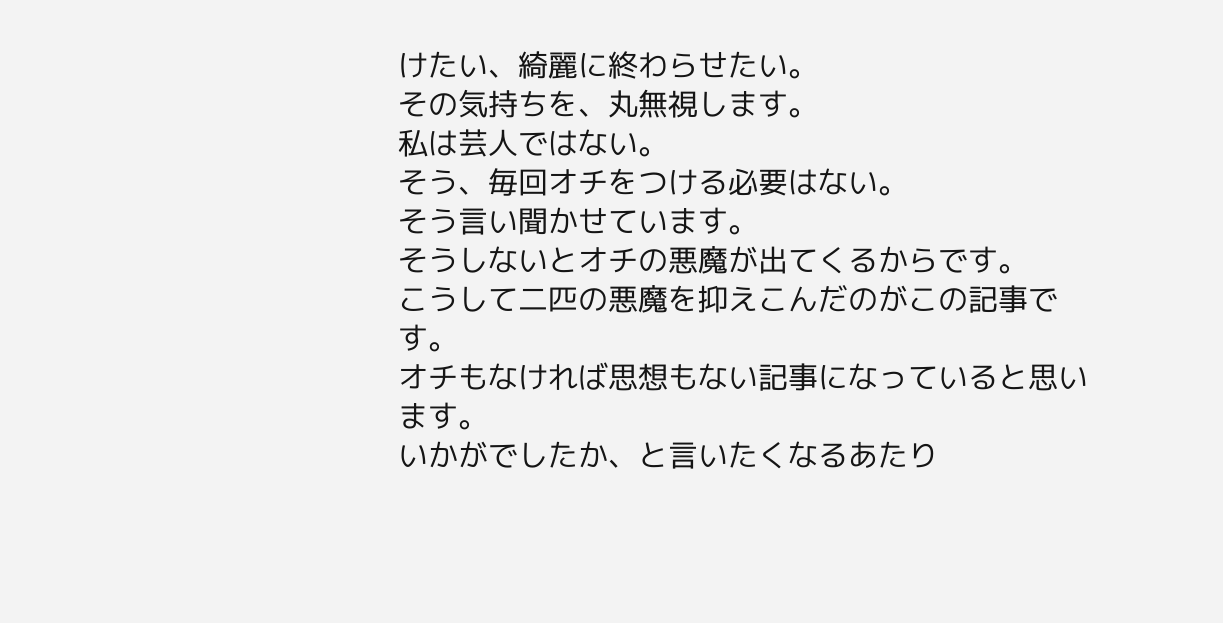けたい、綺麗に終わらせたい。
その気持ちを、丸無視します。
私は芸人ではない。
そう、毎回オチをつける必要はない。
そう言い聞かせています。
そうしないとオチの悪魔が出てくるからです。
こうして二匹の悪魔を抑えこんだのがこの記事です。
オチもなければ思想もない記事になっていると思います。
いかがでしたか、と言いたくなるあたり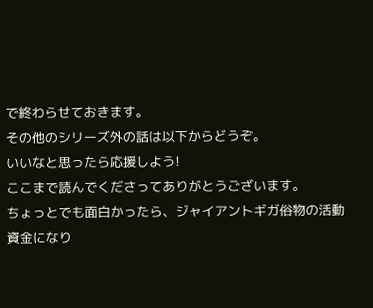で終わらせておきます。
その他のシリーズ外の話は以下からどうぞ。
いいなと思ったら応援しよう!
ここまで読んでくださってありがとうございます。
ちょっとでも面白かったら、ジャイアントギガ俗物の活動資金になり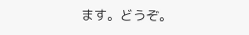ます。どうぞ。